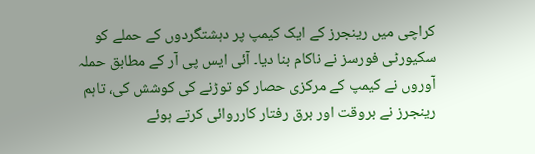کراچی میں رینجرز کے ایک کیمپ پر دہشتگردوں کے حملے کو سکیورٹی فورسز نے ناکام بنا دیا۔ آئی ایس پی آر کے مطابق حملہ آوروں نے کیمپ کے مرکزی حصار کو توڑنے کی کوشش کی، تاہم رینجرز نے بروقت اور برق رفتار کارروائی کرتے ہوئے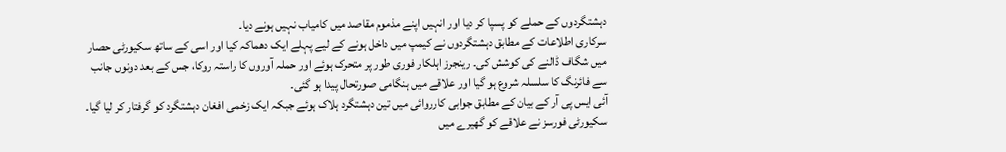دہشتگردوں کے حملے کو پسپا کر دیا اور انہیں اپنے مذموم مقاصد میں کامیاب نہیں ہونے دیا۔
سرکاری اطلاعات کے مطابق دہشتگردوں نے کیمپ میں داخل ہونے کے لیے پہلے ایک دھماکہ کیا اور اسی کے ساتھ سکیورٹی حصار میں شگاف ڈالنے کی کوشش کی۔ رینجرز اہلکار فوری طور پر متحرک ہوئے اور حملہ آوروں کا راستہ روکا، جس کے بعد دونوں جانب سے فائرنگ کا سلسلہ شروع ہو گیا اور علاقے میں ہنگامی صورتحال پیدا ہو گئی۔
آئی ایس پی آر کے بیان کے مطابق جوابی کارروائی میں تین دہشتگرد ہلاک ہوئے جبکہ ایک زخمی افغان دہشتگرد کو گرفتار کر لیا گیا۔ سکیورٹی فورسز نے علاقے کو گھیرے میں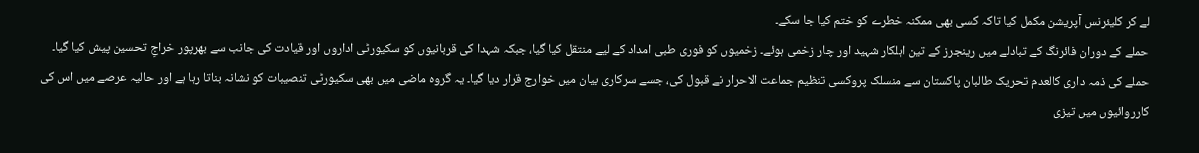لے کر کلیئرنس آپریشن مکمل کیا تاکہ کسی بھی ممکنہ خطرے کو ختم کیا جا سکے۔
حملے کے دوران فائرنگ کے تبادلے میں رینجرز کے تین اہلکار شہید اور چار زخمی ہوئے۔ زخمیوں کو فوری طبی امداد کے لیے منتقل کیا گیا، جبکہ شہدا کی قربانیوں کو سکیورٹی اداروں اور قیادت کی جانب سے بھرپور خراجِ تحسین پیش کیا گیا۔
حملے کی ذمہ داری کالعدم تحریک طالبان پاکستان سے منسلک پروکسی تنظیم جماعت الاحرار نے قبول کی، جسے سرکاری بیان میں خوارج قرار دیا گیا۔ یہ گروہ ماضی میں بھی سکیورٹی تنصیبات کو نشانہ بناتا رہا ہے اور حالیہ عرصے میں اس کی کارروائیوں میں تیزی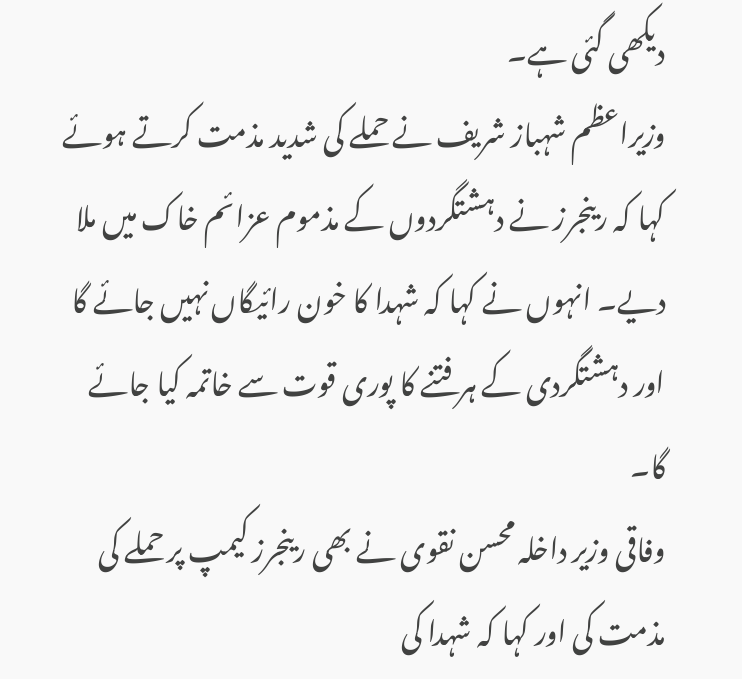دیکھی گئی ہے۔
وزیراعظم شہباز شریف نے حملے کی شدید مذمت کرتے ہوئے کہا کہ رینجرز نے دہشتگردوں کے مذموم عزائم خاک میں ملا دیے۔ انہوں نے کہا کہ شہدا کا خون رائیگاں نہیں جائے گا اور دہشتگردی کے ہر فتنے کا پوری قوت سے خاتمہ کیا جائے گا۔
وفاقی وزیر داخلہ محسن نقوی نے بھی رینجرز کیمپ پر حملے کی مذمت کی اور کہا کہ شہدا کی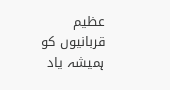عظیم قربانیوں کو ہمیشہ یاد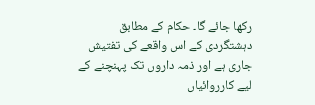رکھا جائے گا۔ حکام کے مطابق دہشتگردی کے اس واقعے کی تفتیش جاری ہے اور ذمہ داروں تک پہنچنے کے لیے کارروائیاں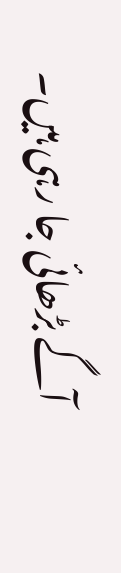آگے بڑھائی جا رہی ہیں۔